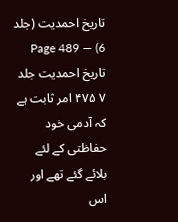تاریخ احمدیت (جلد 6) — Page 489
تاریخ احمدیت جلد ۷ ۴۷۵ امر ثابت ہے کہ آدمی خود حفاظتی کے لئے بلائے گئے تھے اور اس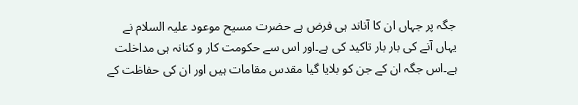جگہ پر جہاں ان کا آناند ہی فرض ہے حضرت مسیح موعود علیہ السلام نے یہاں آنے کی بار بار تاکید کی ہے۔اور اس سے حکومت کار و کنانہ ہی مداخلت ہے۔اس جگہ ان کے جن کو بلایا گیا مقدس مقامات ہیں اور ان کی حفاظت کے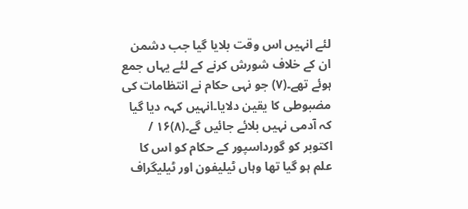لئے انہیں اس وقت بلایا گیا جب دشمن ان کے خلاف شورش کرنے کے لئے یہاں جمع ہوئے تھے۔(۷) جو نہی حکام نے انتظامات کی مضبوطی کا یقین دلایا۔انہیں کہہ دیا گیا کہ آدمی نہیں بلائے جائیں گے۔(۸)۱۶ / اکتوبر کو گورداسپور کے حکام کو اس کا علم ہو گیا تھا وہاں ٹیلیفون اور ٹیلیگراف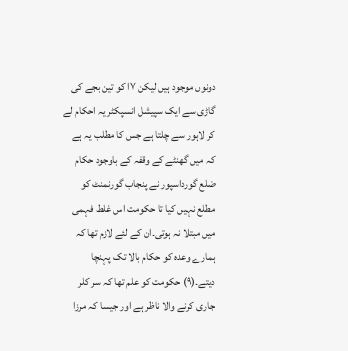دونوں موجود ہیں لیکن ۷ا کو تین بجے کی گاڑی سے ایک سپیشل انسپکٹر یہ احکام لے کر لاہور سے چلتا ہے جس کا مطلب یہ ہے کہ میں گھنٹے کے وقفہ کے باوجود حکام ضلع گورداسپور نے پنجاب گورنمنٹ کو مطلع نہیں کیا تا حکومت اس غلط فہمی میں مبتلا نہ ہوتی۔ان کے لئے لازم تھا کہ ہمارے وعدہ کو حکام بالا تک پہنچا دیتے۔(۹) حکومت کو علم تھا کہ سر کلر جاری کرنے والا ناظر ہے اور جیسا کہ مرزا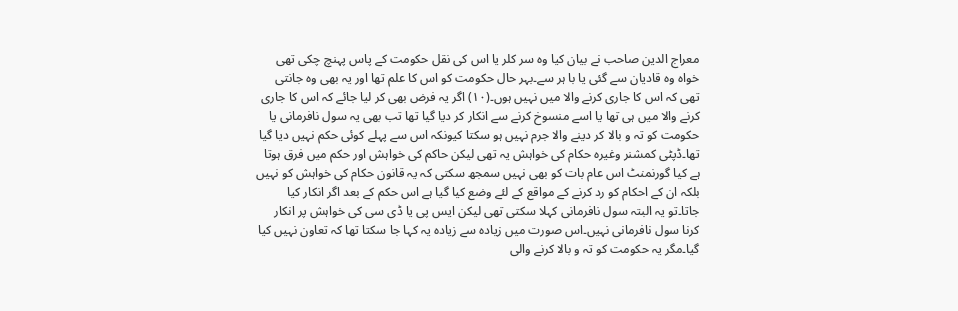معراج الدین صاحب نے بیان کیا وہ سر کلر یا اس کی نقل حکومت کے پاس پہنچ چکی تھی خواہ وہ قادیان سے گئی یا با ہر سے۔بہر حال حکومت کو اس کا علم تھا اور یہ بھی وہ جانتی تھی کہ اس کا جاری کرنے والا میں نہیں ہوں۔(۱۰) اگر یہ فرض بھی کر لیا جائے کہ اس کا جاری کرنے والا میں ہی تھا یا اسے منسوخ کرنے سے انکار کر دیا گیا تھا تب بھی یہ سول نافرمانی یا حکومت کو تہ و بالا کر دینے والا جرم نہیں ہو سکتا کیونکہ اس سے پہلے کوئی حکم نہیں دیا گیا تھا۔ڈپٹی کمشنر وغیرہ حکام کی خواہش یہ تھی لیکن حاکم کی خواہش اور حکم میں فرق ہوتا ہے کیا گورنمنٹ اس عام بات کو بھی نہیں سمجھ سکتی کہ یہ قانون حکام کی خواہش کو نہیں بلکہ ان کے احکام کو رد کرنے کے مواقع کے لئے وضع کیا گیا ہے اس حکم کے بعد اگر انکار کیا جاتا۔تو یہ البتہ سول نافرمانی کہلا سکتی تھی لیکن ایس پی یا ڈی سی کی خواہش پر انکار کرنا سول نافرمانی نہیں۔اس صورت میں زیادہ سے زیادہ یہ کہا جا سکتا تھا کہ تعاون نہیں کیا گیا۔مگر یہ حکومت کو تہ و بالا کرنے والی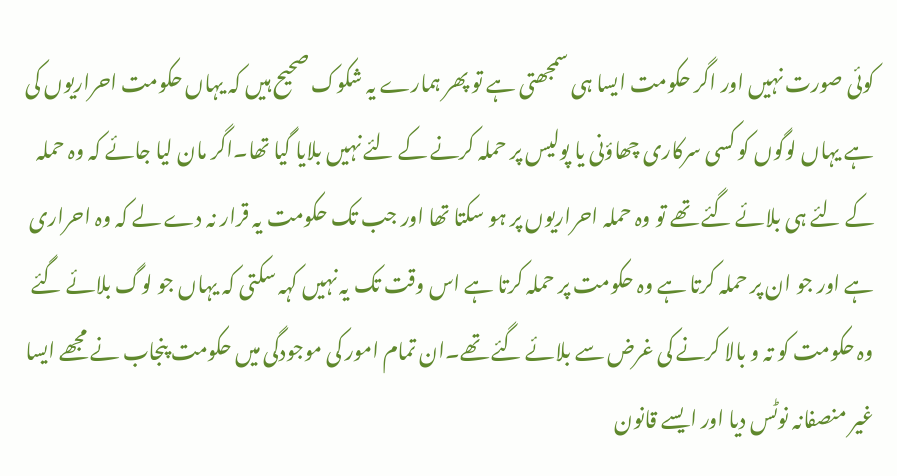کوئی صورت نہیں اور اگر حکومت ایسا ہی سمجھتی ہے تو پھر ہمارے یہ شکوک صحیح ہیں کہ یہاں حکومت احراریوں کی ہے یہاں لوگوں کو کسی سرکاری چھاؤنی یا پولیس پر حملہ کرنے کے لئے نہیں بلایا گیا تھا۔اگر مان لیا جائے کہ وہ حملہ کے لئے ہی بلائے گئے تھے تو وہ حملہ احراریوں پر ہو سکتا تھا اور جب تک حکومت یہ قرار نہ دے لے کہ وہ احراری ہے اور جو ان پر حملہ کرتا ہے وہ حکومت پر حملہ کرتا ہے اس وقت تک یہ نہیں کہہ سکتی کہ یہاں جو لوگ بلائے گئے وہ حکومت کو تہ و بالا کرنے کی غرض سے بلائے گئے تھے۔ان تمام امور کی موجودگی میں حکومت پنجاب نے مجھے ایسا غیر منصفانہ نوٹس دیا اور ایسے قانون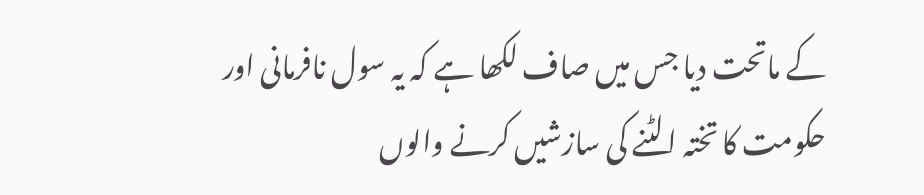کے ماتحت دیا جس میں صاف لکھا ہے کہ یہ سول نافرمانی اور حکومت کا تختہ الٹنے کی سازشیں کرنے والوں